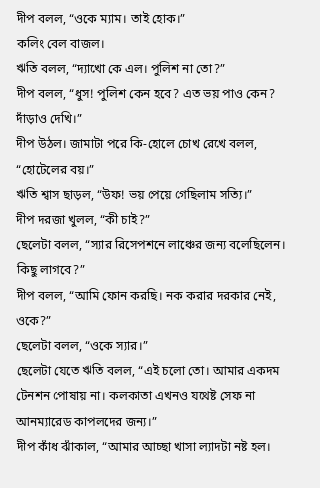দীপ বলল, “ওকে ম্যাম। তাই হোক।”
কলিং বেল বাজল।
ঋতি বলল, “দ্যাখো কে এল। পুলিশ না তো?”
দীপ বলল, “ধুস! পুলিশ কেন হবে? এত ভয় পাও কেন? দাঁড়াও দেখি।”
দীপ উঠল। জামাটা পরে কি-হোলে চোখ রেখে বলল, “হোটেলের বয়।”
ঋতি শ্বাস ছাড়ল, “উফ! ভয় পেয়ে গেছিলাম সত্যি।”
দীপ দরজা খুলল, “কী চাই?”
ছেলেটা বলল, “স্যার রিসেপশনে লাঞ্চের জন্য বলেছিলেন। কিছু লাগবে?”
দীপ বলল, “আমি ফোন করছি। নক করার দরকার নেই, ওকে?”
ছেলেটা বলল, “ওকে স্যার।”
ছেলেটা যেতে ঋতি বলল, “এই চলো তো। আমার একদম টেনশন পোষায় না। কলকাতা এখনও যথেষ্ট সেফ না আনম্যারেড কাপলদের জন্য।”
দীপ কাঁধ ঝাঁকাল, “আমার আচ্ছা খাসা ল্যাদটা নষ্ট হল।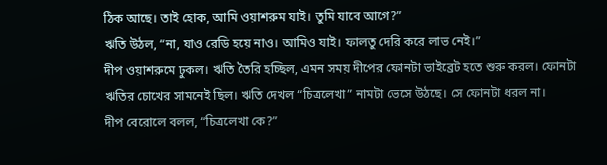ঠিক আছে। তাই হোক, আমি ওয়াশরুম যাই। তুমি যাবে আগে?”
ঋতি উঠল, “না, যাও রেডি হয়ে নাও। আমিও যাই। ফালতু দেরি করে লাভ নেই।”
দীপ ওয়াশরুমে ঢুকল। ঋতি তৈরি হচ্ছিল, এমন সময় দীপের ফোনটা ভাইব্রেট হতে শুরু করল। ফোনটা ঋতির চোখের সামনেই ছিল। ঋতি দেখল “চিত্রলেখা” নামটা ভেসে উঠছে। সে ফোনটা ধরল না।
দীপ বেরোলে বলল, “চিত্রলেখা কে?”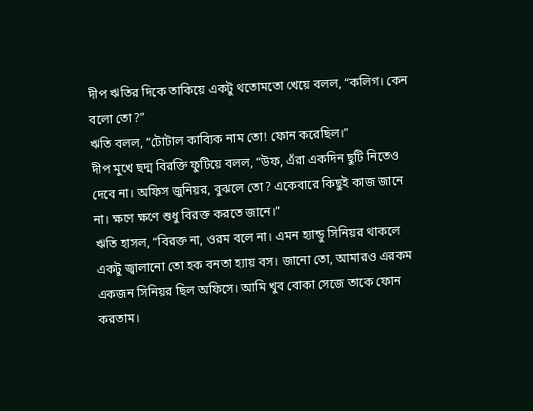দীপ ঋতির দিকে তাকিয়ে একটু থতোমতো খেয়ে বলল, “কলিগ। কেন বলো তো?”
ঋতি বলল, “টোটাল কাব্যিক নাম তো! ফোন করেছিল।”
দীপ মুখে ছদ্ম বিরক্তি ফুটিয়ে বলল, “উফ, এঁরা একদিন ছুটি নিতেও দেবে না। অফিস জুনিয়র, বুঝলে তো? একেবারে কিছুই কাজ জানে না। ক্ষণে ক্ষণে শুধু বিরক্ত করতে জানে।”
ঋতি হাসল, “বিরক্ত না, ওরম বলে না। এমন হ্যান্ডু সিনিয়র থাকলে একটু জ্বালানো তো হক বনতা হ্যায় বস। জানো তো, আমারও এরকম একজন সিনিয়র ছিল অফিসে। আমি খুব বোকা সেজে তাকে ফোন করতাম।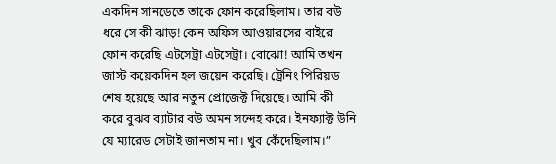একদিন সানডেতে তাকে ফোন করেছিলাম। তার বউ ধরে সে কী ঝাড়! কেন অফিস আওয়ারসের বাইরে ফোন করেছি এটসেট্রা এটসেট্রা। বোঝো! আমি তখন জাস্ট কয়েকদিন হল জয়েন করেছি। ট্রেনিং পিরিয়ড শেষ হয়েছে আর নতুন প্রোজেক্ট দিয়েছে। আমি কী করে বুঝব ব্যাটার বউ অমন সন্দেহ করে। ইনফ্যাক্ট উনি যে ম্যারেড সেটাই জানতাম না। খুব কেঁদেছিলাম।”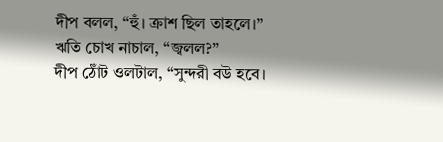দীপ বলল, “হুঁ। ক্রাশ ছিল তাহলে।”
ঋতি চোখ নাচাল, “জ্বলল?”
দীপ ঠোঁট ওলটাল, “সুন্দরী বউ হবে।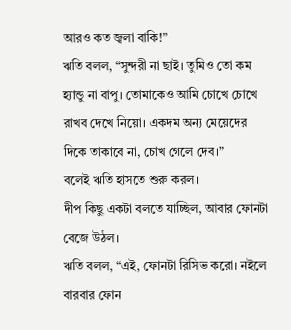আরও কত জ্বলা বাকি!”
ঋতি বলল, “সুন্দরী না ছাই। তুমিও তো কম হ্যান্ডু না বাপু। তোমাকেও আমি চোখে চোখে রাখব দেখে নিয়ো। একদম অন্য মেয়েদের দিকে তাকাবে না, চোখ গেলে দেব।”
বলেই ঋতি হাসতে শুরু করল।
দীপ কিছু একটা বলতে যাচ্ছিল, আবার ফোনটা বেজে উঠল।
ঋতি বলল, “এই, ফোনটা রিসিভ করো। নইলে বারবার ফোন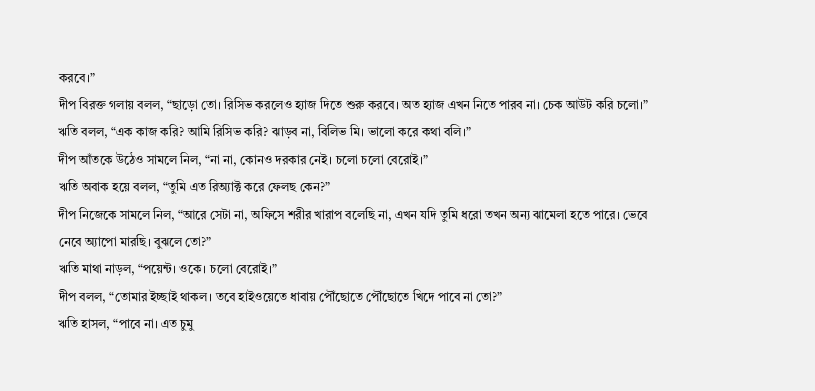করবে।”
দীপ বিরক্ত গলায় বলল, “ছাড়ো তো। রিসিভ করলেও হ্যাজ দিতে শুরু করবে। অত হ্যাজ এখন নিতে পারব না। চেক আউট করি চলো।”
ঋতি বলল, “এক কাজ করি? আমি রিসিভ করি? ঝাড়ব না, বিলিভ মি। ভালো করে কথা বলি।”
দীপ আঁতকে উঠেও সামলে নিল, “না না, কোনও দরকার নেই। চলো চলো বেরোই।”
ঋতি অবাক হয়ে বলল, “তুমি এত রিঅ্যাক্ট করে ফেলছ কেন?”
দীপ নিজেকে সামলে নিল, “আরে সেটা না, অফিসে শরীর খারাপ বলেছি না, এখন যদি তুমি ধরো তখন অন্য ঝামেলা হতে পারে। ভেবে নেবে অ্যাপো মারছি। বুঝলে তো?”
ঋতি মাথা নাড়ল, “পয়েন্ট। ওকে। চলো বেরোই।”
দীপ বলল, “তোমার ইচ্ছাই থাকল। তবে হাইওয়েতে ধাবায় পৌঁছোতে পৌঁছোতে খিদে পাবে না তো?”
ঋতি হাসল, “পাবে না। এত চুমু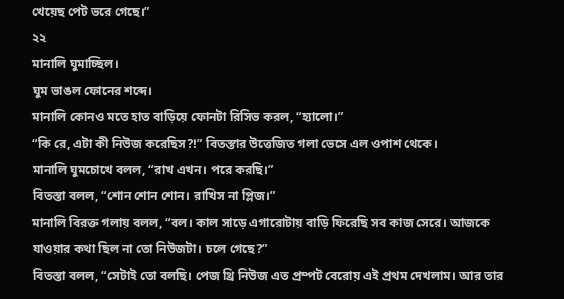খেয়েছ পেট ভরে গেছে।”
২২
মানালি ঘুমাচ্ছিল।
ঘুম ভাঙল ফোনের শব্দে।
মানালি কোনও মতে হাত বাড়িয়ে ফোনটা রিসিভ করল, “হ্যালো।”
“কি রে, এটা কী নিউজ করেছিস?!” বিতস্তার উত্তেজিত গলা ভেসে এল ওপাশ থেকে।
মানালি ঘুমচোখে বলল, “রাখ এখন। পরে করছি।”
বিতস্তা বলল, “শোন শোন শোন। রাখিস না প্লিজ।”
মানালি বিরক্ত গলায় বলল, “বল। কাল সাড়ে এগারোটায় বাড়ি ফিরেছি সব কাজ সেরে। আজকে যাওয়ার কথা ছিল না তো নিউজটা। চলে গেছে?”
বিতস্তা বলল, “সেটাই তো বলছি। পেজ থ্রি নিউজ এত প্রম্পট বেরোয় এই প্রথম দেখলাম। আর তার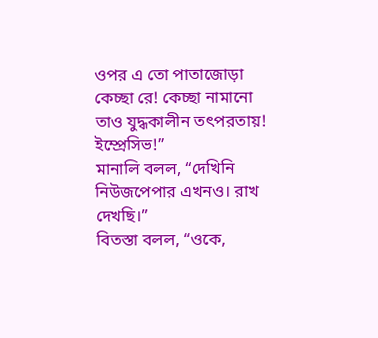ওপর এ তো পাতাজোড়া কেচ্ছা রে! কেচ্ছা নামানো তাও যুদ্ধকালীন তৎপরতায়! ইম্প্রেসিভ!”
মানালি বলল, “দেখিনি নিউজপেপার এখনও। রাখ দেখছি।”
বিতস্তা বলল, “ওকে,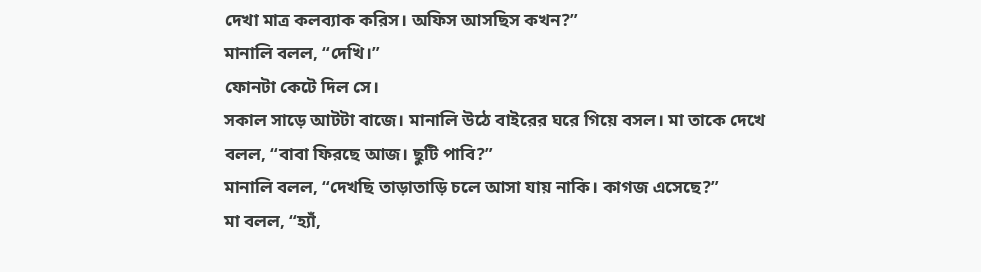দেখা মাত্র কলব্যাক করিস। অফিস আসছিস কখন?”
মানালি বলল, “দেখি।”
ফোনটা কেটে দিল সে।
সকাল সাড়ে আটটা বাজে। মানালি উঠে বাইরের ঘরে গিয়ে বসল। মা তাকে দেখে বলল, “বাবা ফিরছে আজ। ছুটি পাবি?”
মানালি বলল, “দেখছি তাড়াতাড়ি চলে আসা যায় নাকি। কাগজ এসেছে?”
মা বলল, “হ্যাঁ,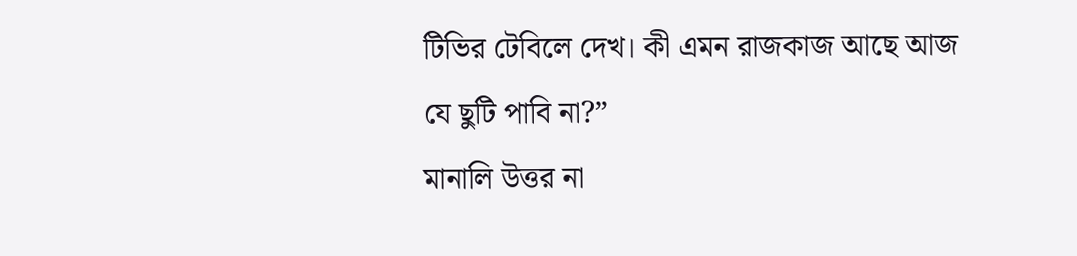টিভির টেবিলে দেখ। কী এমন রাজকাজ আছে আজ যে ছুটি পাবি না?”
মানালি উত্তর না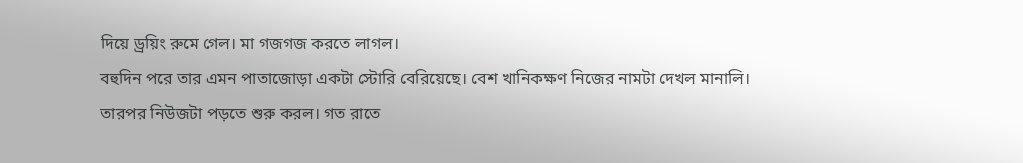দিয়ে ড্রয়িং রুমে গেল। মা গজগজ করতে লাগল।
বহুদিন পরে তার এমন পাতাজোড়া একটা স্টোরি বেরিয়েছে। বেশ খানিকক্ষণ নিজের নামটা দেখল মানালি। তারপর নিউজটা পড়তে শুরু করল। গত রাতে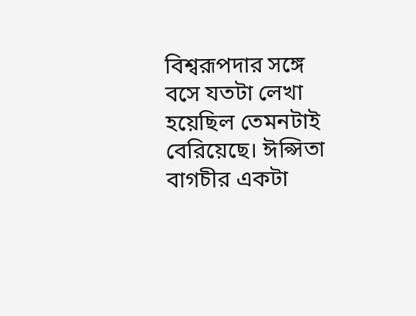বিশ্বরূপদার সঙ্গে বসে যতটা লেখা হয়েছিল তেমনটাই বেরিয়েছে। ঈপ্সিতা বাগচীর একটা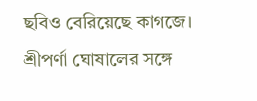ছবিও বেরিয়েছে কাগজে।
শ্রীপর্ণা ঘোষালের সঙ্গে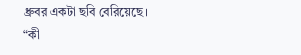ধ্রুবর একটা ছবি বেরিয়েছে।
“কী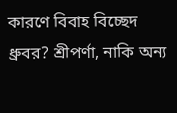কারণে বিবাহ বিচ্ছেদ ধ্রুবর? শ্রীপর্ণা, নাকি অন্য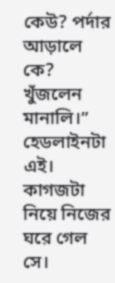কেউ? পর্দার আড়ালে কে? খুঁজলেন মানালি।”
হেডলাইনটা এই। কাগজটা নিয়ে নিজের ঘরে গেল সে।